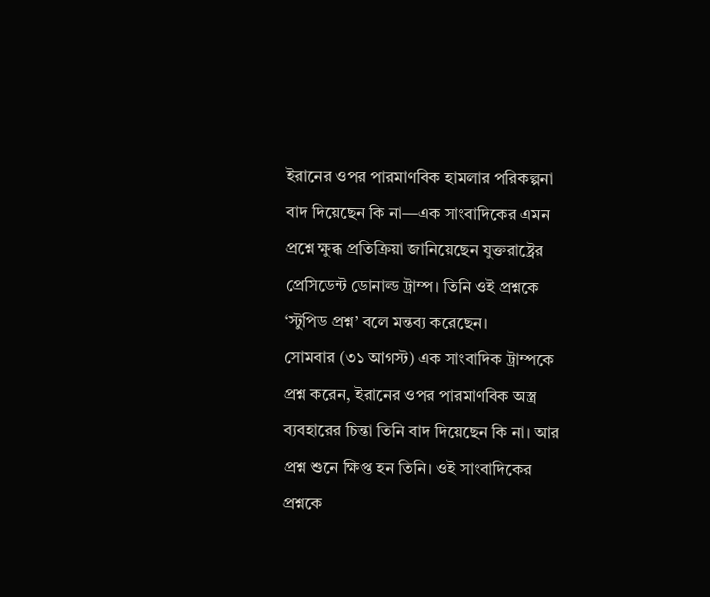ইরানের ওপর পারমাণবিক হামলার পরিকল্পনা বাদ দিয়েছেন কি না—এক সাংবাদিকের এমন প্রশ্নে ক্ষুব্ধ প্রতিক্রিয়া জানিয়েছেন যুক্তরাষ্ট্রের প্রেসিডেন্ট ডোনাল্ড ট্রাম্প। তিনি ওই প্রশ্নকে ‘স্টুপিড প্রশ্ন’ বলে মন্তব্য করেছেন।
সোমবার (৩১ আগস্ট) এক সাংবাদিক ট্রাম্পকে প্রশ্ন করেন, ইরানের ওপর পারমাণবিক অস্ত্র ব্যবহারের চিন্তা তিনি বাদ দিয়েছেন কি না। আর প্রশ্ন শুনে ক্ষিপ্ত হন তিনি। ওই সাংবাদিকের প্রশ্নকে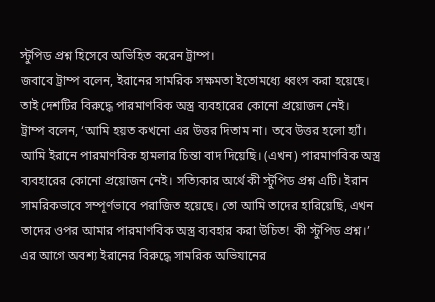স্টুপিড প্রশ্ন হিসেবে অভিহিত করেন ট্রাম্প।
জবাবে ট্রাম্প বলেন, ইরানের সামরিক সক্ষমতা ইতোমধ্যে ধ্বংস করা হয়েছে। তাই দেশটির বিরুদ্ধে পারমাণবিক অস্ত্র ব্যবহারের কোনো প্রয়োজন নেই।
ট্রাম্প বলেন, ‘আমি হয়ত কখনো এর উত্তর দিতাম না। তবে উত্তর হলো হ্যাঁ। আমি ইরানে পারমাণবিক হামলার চিন্তা বাদ দিয়েছি। (এখন) পারমাণবিক অস্ত্র ব্যবহারের কোনো প্রয়োজন নেই। সত্যিকার অর্থে কী স্টুপিড প্রশ্ন এটি। ইরান সামরিকভাবে সম্পূর্ণভাবে পরাজিত হয়েছে। তো আমি তাদের হারিয়েছি, এখন তাদের ওপর আমার পারমাণবিক অস্ত্র ব্যবহার করা উচিত! কী স্টুপিড প্রশ্ন।’
এর আগে অবশ্য ইরানের বিরুদ্ধে সামরিক অভিযানের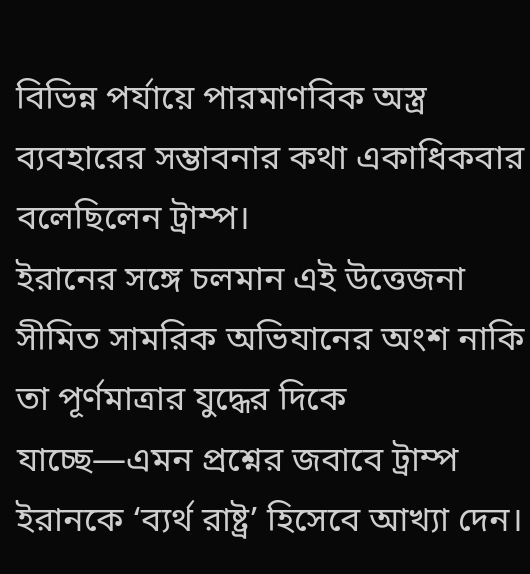বিভিন্ন পর্যায়ে পারমাণবিক অস্ত্র ব্যবহারের সম্ভাবনার কথা একাধিকবার বলেছিলেন ট্রাম্প।
ইরানের সঙ্গে চলমান এই উত্তেজনা সীমিত সামরিক অভিযানের অংশ নাকি তা পূর্ণমাত্রার যুদ্ধের দিকে যাচ্ছে—এমন প্রশ্নের জবাবে ট্রাম্প ইরানকে ‘ব্যর্থ রাষ্ট্র’ হিসেবে আখ্যা দেন।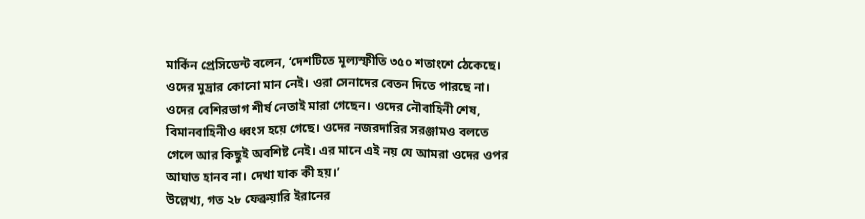মার্কিন প্রেসিডেন্ট বলেন, ‘দেশটিতে মূল্যস্ফীতি ৩৫০ শতাংশে ঠেকেছে। ওদের মুদ্রার কোনো মান নেই। ওরা সেনাদের বেতন দিতে পারছে না। ওদের বেশিরভাগ শীর্ষ নেতাই মারা গেছেন। ওদের নৌবাহিনী শেষ, বিমানবাহিনীও ধ্বংস হয়ে গেছে। ওদের নজরদারির সরঞ্জামও বলতে গেলে আর কিছুই অবশিষ্ট নেই। এর মানে এই নয় যে আমরা ওদের ওপর আঘাত হানব না। দেখা যাক কী হয়।’
উল্লেখ্য, গত ২৮ ফেব্রুয়ারি ইরানের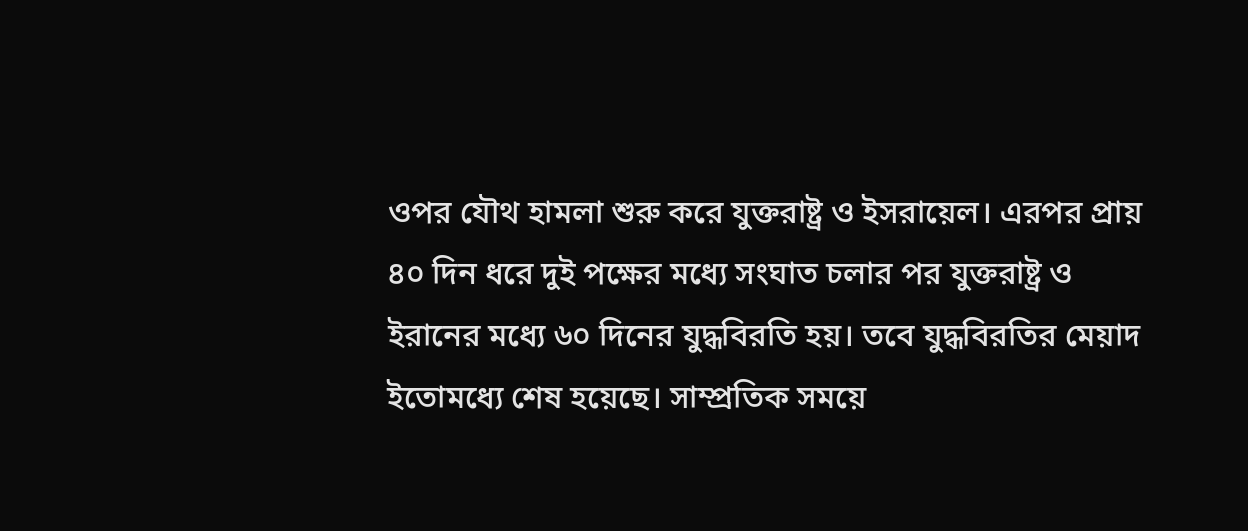ওপর যৌথ হামলা শুরু করে যুক্তরাষ্ট্র ও ইসরায়েল। এরপর প্রায় ৪০ দিন ধরে দুই পক্ষের মধ্যে সংঘাত চলার পর যুক্তরাষ্ট্র ও ইরানের মধ্যে ৬০ দিনের যুদ্ধবিরতি হয়। তবে যুদ্ধবিরতির মেয়াদ ইতোমধ্যে শেষ হয়েছে। সাম্প্রতিক সময়ে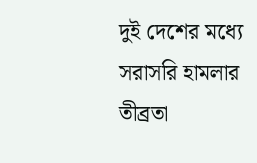দুই দেশের মধ্যে সরাসরি হামলার তীব্রতা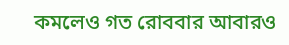কমলেও গত রোববার আবারও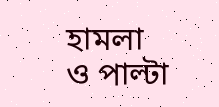হামলা ও পাল্টা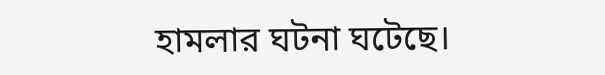হামলার ঘটনা ঘটেছে।